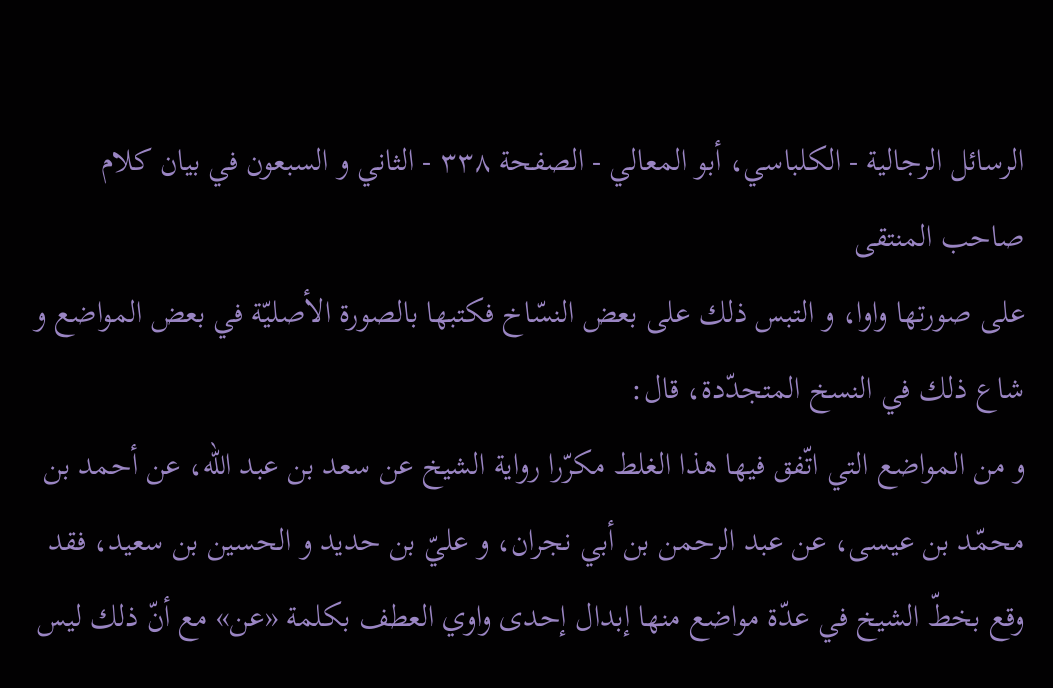الرسائل الرجالية - الكلباسي، أبو المعالي - الصفحة ٣٣٨ - الثاني و السبعون في بيان كلام صاحب المنتقى
على صورتها واوا، و التبس ذلك على بعض النسّاخ فكتبها بالصورة الأصليّة في بعض المواضع و شاع ذلك في النسخ المتجدّدة، قال:
و من المواضع التي اتّفق فيها هذا الغلط مكرّرا رواية الشيخ عن سعد بن عبد اللّه، عن أحمد بن محمّد بن عيسى، عن عبد الرحمن بن أبي نجران، و عليّ بن حديد و الحسين بن سعيد، فقد وقع بخطّ الشيخ في عدّة مواضع منها إبدال إحدى واوي العطف بكلمة «عن» مع أنّ ذلك ليس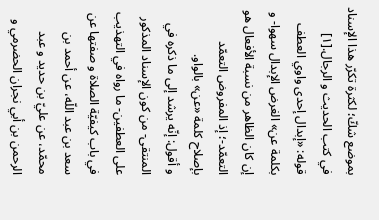بموضع شكّ؛ لكثرة تكرّر هذا الإسناد في كتب الحديث و الرجال.[١]
قوله: «إبدال إحدى واوي العطف بكلمة عن» الغرض الإبدال سهوا- و إن كان الظاهر من نسبة الأفعال هو التعمّد-؛ إذ المفروض التعمّد بإصلاح كلمة «عن» بالواو.
و أقول: إنّه يرشد إلى ما ذكره في المنتقى- من كون الإسناد المذكور على العطفين- ما رواه في التهذيب في باب كيفيّة الصلاة و صفتها عن سعد بن عبد اللّه، عن أحمد بن محمّد، عن عليّ بن حديد و عبد الرحمن بن أبي نجران الحضرمي و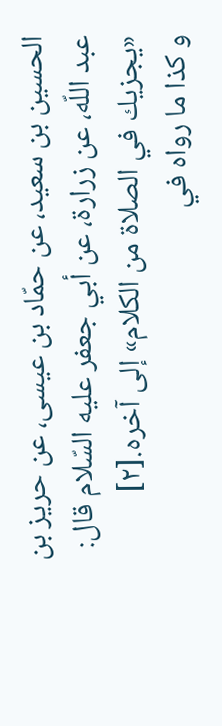الحسين بن سعيد، عن حمّاد بن عيسى، عن حريز بن عبد اللّه، عن زرارة، عن أبي جعفر عليه السّلام قال: «يجزيك في الصلاة من الكلام» إلى آخره.[٢]
و كذا ما رواه في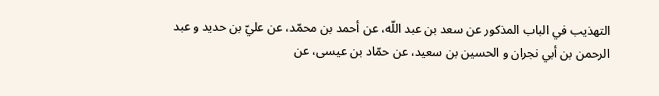التهذيب في الباب المذكور عن سعد بن عبد اللّه، عن أحمد بن محمّد، عن عليّ بن حديد و عبد الرحمن بن أبي نجران و الحسين بن سعيد، عن حمّاد بن عيسى، عن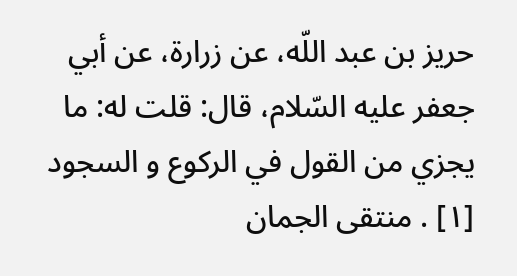حريز بن عبد اللّه، عن زرارة، عن أبي جعفر عليه السّلام، قال: قلت له: ما يجزي من القول في الركوع و السجود
[١] . منتقى الجمان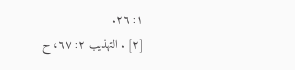١: ٢٦.
[٢] . التهذيب ٢: ٦٧، ح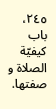٢٤٥، باب كيفيّة الصلاة و صفتها.